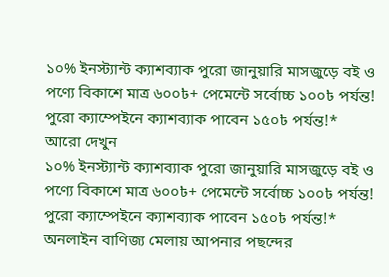১০% ইনস্ট্যান্ট ক্যাশব্যাক পুরো জানুয়ারি মাসজুড়ে বই ও পণ্যে বিকাশে মাত্র ৬০০৳+ পেমেন্টে সর্বোচ্চ ১০০৳ পর্যন্ত! পুরো ক্যাম্পেইনে ক্যাশব্যাক পাবেন ১৫০৳ পর্যন্ত!*
আরো দেখুন
১০% ইনস্ট্যান্ট ক্যাশব্যাক পুরো জানুয়ারি মাসজুড়ে বই ও পণ্যে বিকাশে মাত্র ৬০০৳+ পেমেন্টে সর্বোচ্চ ১০০৳ পর্যন্ত! পুরো ক্যাম্পেইনে ক্যাশব্যাক পাবেন ১৫০৳ পর্যন্ত!*
অনলাইন বাণিজ্য মেলায় আপনার পছন্দের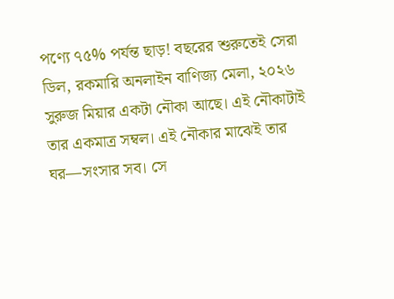পণ্যে ৭৫% পর্যন্ত ছাড়! বছরের শুরুতেই সেরা ডিল, রকমারি অনলাইন বাণিজ্য মেলা, ২০২৬
সুরুজ মিয়ার একটা নৌকা আছে। এই নৌকাটাই তার একমাত্র সম্বল। এই নৌকার মাঝেই তার ঘর—সংসার সব। সে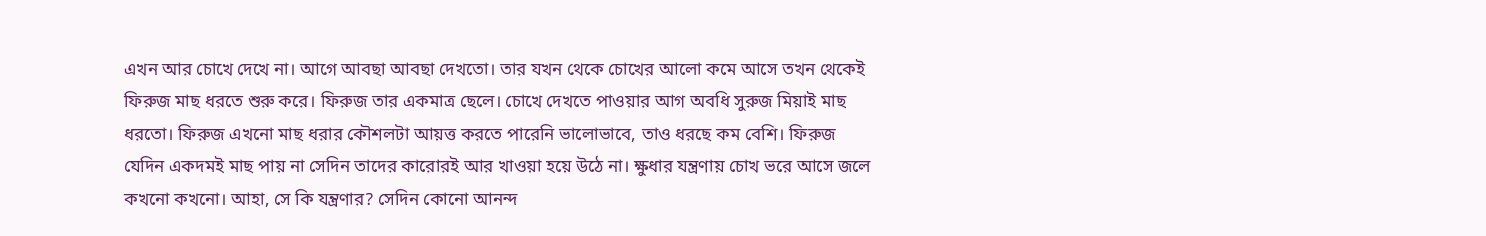এখন আর চোখে দেখে না। আগে আবছা আবছা দেখতো। তার যখন থেকে চোখের আলো কমে আসে তখন থেকেই ফিরুজ মাছ ধরতে শুরু করে। ফিরুজ তার একমাত্র ছেলে। চোখে দেখতে পাওয়ার আগ অবধি সুরুজ মিয়াই মাছ ধরতো। ফিরুজ এখনো মাছ ধরার কৌশলটা আয়ত্ত করতে পারেনি ভালোভাবে, তাও ধরছে কম বেশি। ফিরুজ যেদিন একদমই মাছ পায় না সেদিন তাদের কারোরই আর খাওয়া হয়ে উঠে না। ক্ষুধার যন্ত্রণায় চোখ ভরে আসে জলে কখনো কখনো। আহা, সে কি যন্ত্রণার? সেদিন কোনো আনন্দ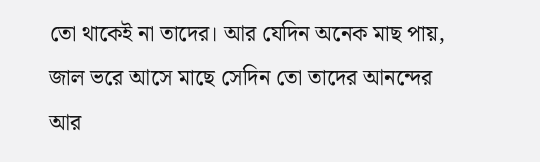তো থাকেই না তাদের। আর যেদিন অনেক মাছ পায়, জাল ভরে আসে মাছে সেদিন তো তাদের আনন্দের আর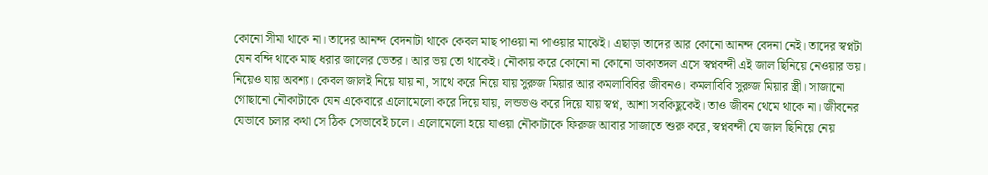কোনো সীমা থাকে না। তাদের আনন্দ বেদনাটা থাকে কেবল মাছ পাওয়া না পাওয়ার মাঝেই। এছাড়া তাদের আর কোনো আনন্দ বেদনা নেই। তাদের স্বপ্নটা যেন বন্দি থাকে মাছ ধরার জালের ভেতর। আর ভয় তো থাকেই। নৌকায় করে কোনো না কোনো ডাকাতদল এসে স্বপ্নবন্দী এই জাল ছিনিয়ে নেওয়ার ভয়। নিয়েও যায় অবশ্য। কেবল জালই নিয়ে যায় না, সাথে করে নিয়ে যায় সুরুজ মিয়ার আর কমলাবিবির জীবনও। কমলাবিবি সুরুজ মিয়ার স্ত্রী। সাজানো গোছানো নৌকাটাকে যেন একেবারে এলোমেলো করে দিয়ে যায়, লন্ডভণ্ড করে দিয়ে যায় স্বপ্ন, আশা সবকিছুকেই। তাও জীবন থেমে থাকে না। জীবনের যেভাবে চলার কথা সে ঠিক সেভাবেই চলে। এলোমেলো হয়ে যাওয়া নৌকাটাকে ফিরুজ আবার সাজাতে শুরু করে, স্বপ্নবন্দী যে জাল ছিনিয়ে নেয়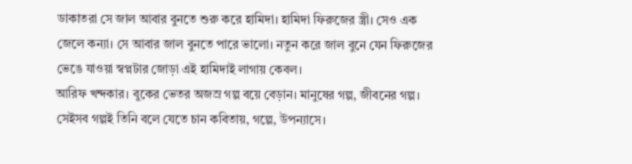ডাকাতরা সে জাল আবার বুনতে শুরু করে হামিদা। হামিদা ফিরুজের স্ত্রী। সেও এক জেলে কন্যা। সে আবার জাল বুনতে পারে ভালো। নতুন করে জাল বুনে যেন ফিরুজের ভেঙে যাওয়া স্বপ্নটার জোড়া এই হামিদাই লাগায় কেবল।
আরিফ খন্দকার। বুকের ভেতর অজস্র গল্প বয়ে বেড়ান। মানুষের গল্প, জীবনের গল্প। সেইসব গল্পই তিনি বলে যেতে চান কবিতায়, গল্পে, উপন্যাসে।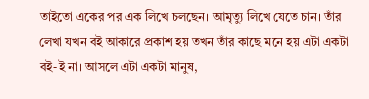তাইতো একের পর এক লিখে চলছেন। আমৃত্যু লিখে যেতে চান। তাঁর লেখা যখন বই আকারে প্রকাশ হয় তখন তাঁর কাছে মনে হয় এটা একটা বই-ই না। আসলে এটা একটা মানুষ,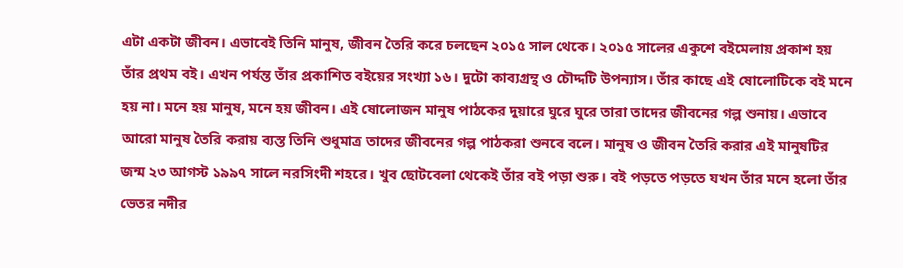এটা একটা জীবন। এভাবেই তিনি মানুষ, জীবন তৈরি করে চলছেন ২০১৫ সাল থেকে। ২০১৫ সালের একুশে বইমেলায় প্রকাশ হয় তাঁর প্রথম বই। এখন পর্যন্ত তাঁর প্রকাশিত বইয়ের সংখ্যা ১৬। দুটো কাব্যগ্রন্থ ও চৌদ্দটি উপন্যাস। তাঁর কাছে এই ষোলোটিকে বই মনে হয় না। মনে হয় মানুষ, মনে হয় জীবন। এই ষোলোজন মানুষ পাঠকের দুয়ারে ঘুরে ঘুরে তারা তাদের জীবনের গল্প শুনায়। এভাবে আরো মানুষ তৈরি করায় ব্যস্ত তিনি শুধুমাত্র তাদের জীবনের গল্প পাঠকরা শুনবে বলে। মানুষ ও জীবন তৈরি করার এই মানুষটির জন্ম ২৩ আগস্ট ১৯৯৭ সালে নরসিংদী শহরে। খুব ছোটবেলা থেকেই তাঁর বই পড়া শুরু। বই পড়তে পড়তে যখন তাঁর মনে হলো তাঁর ভেতর নদীর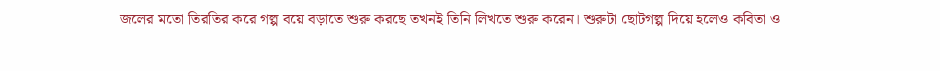জলের মতো তিরতির করে গল্প বয়ে বড়াতে শুরু করছে তখনই তিনি লিখতে শুরু করেন। শুরুটা ছোটগল্প দিয়ে হলেও কবিতা ও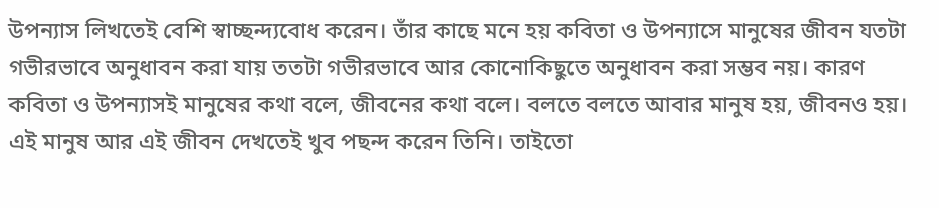উপন্যাস লিখতেই বেশি স্বাচ্ছন্দ্যবোধ করেন। তাঁর কাছে মনে হয় কবিতা ও উপন্যাসে মানুষের জীবন যতটা গভীরভাবে অনুধাবন করা যায় ততটা গভীরভাবে আর কোনোকিছুতে অনুধাবন করা সম্ভব নয়। কারণ কবিতা ও উপন্যাসই মানুষের কথা বলে, জীবনের কথা বলে। বলতে বলতে আবার মানুষ হয়, জীবনও হয়। এই মানুষ আর এই জীবন দেখতেই খুব পছন্দ করেন তিনি। তাইতো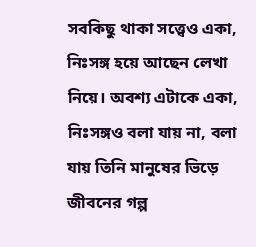সবকিছু থাকা সত্ত্বেও একা, নিঃসঙ্গ হয়ে আছেন লেখা নিয়ে। অবশ্য এটাকে একা, নিঃসঙ্গও বলা যায় না, বলা যায় তিনি মানুষের ভিড়ে জীবনের গল্প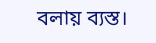বলায় ব্যস্ত।